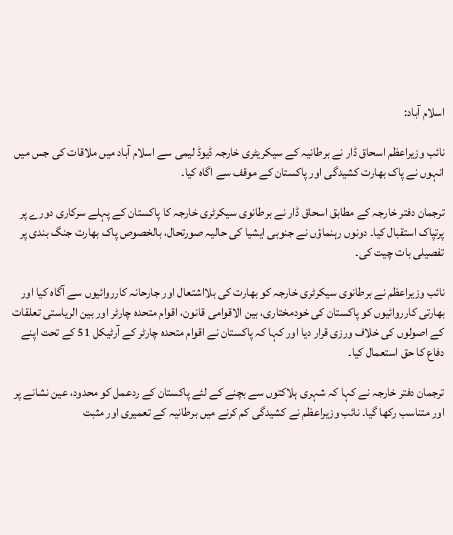اسلام آباد:

نائب وزیراعظم اسحاق ڈار نے برطانیہ کے سیکریٹری خارجہ ڈیوڈ لیمی سے اسلام آباد میں ملاقات کی جس میں انہوں نے پاک بھارت کشیدگی اور پاکستان کے موقف سے اگاہ کیا۔

ترجمان دفتر خارجہ کے مطابق اسحاق ڈار نے برطانوی سیکرٹری خارجہ کا پاکستان کے پہلے سرکاری دورے پر پرتپاک استقبال کیا۔ دونوں رہنماؤں نے جنوبی ایشیا کی حالیہ صورتحال، بالخصوص پاک بھارت جنگ بندی پر تفصیلی بات چیت کی۔

نائب وزیراعظم نے برطانوی سیکرٹری خارجہ کو بھارت کی بلااشتعال اور جارحانہ کارروائیوں سے آگاہ کیا اور بھارتی کارروائیوں کو پاکستان کی خودمختاری، بین الاقوامی قانون، اقوام متحدہ چارٹر اور بین الریاستی تعلقات کے اصولوں کی خلاف ورزی قرار دیا اور کہا کہ پاکستان نے اقوام متحدہ چارٹر کے آرٹیکل 51 کے تحت اپنے دفاع کا حق استعمال کیا۔

ترجمان دفتر خارجہ نے کہا کہ شہری ہلاکتوں سے بچنے کے لئے پاکستان کے ردعمل کو محدود، عین نشانے پر اور متناسب رکھا گیا۔ نائب وزیراعظم نے کشیدگی کم کرنے میں برطانیہ کے تعمیری اور مثبت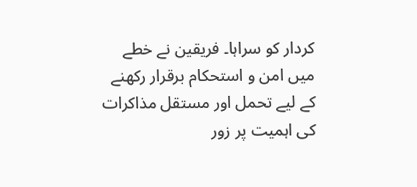کردار کو سراہا۔ فریقین نے خطے میں امن و استحکام برقرار رکھنے کے لیے تحمل اور مستقل مذاکرات کی اہمیت پر زور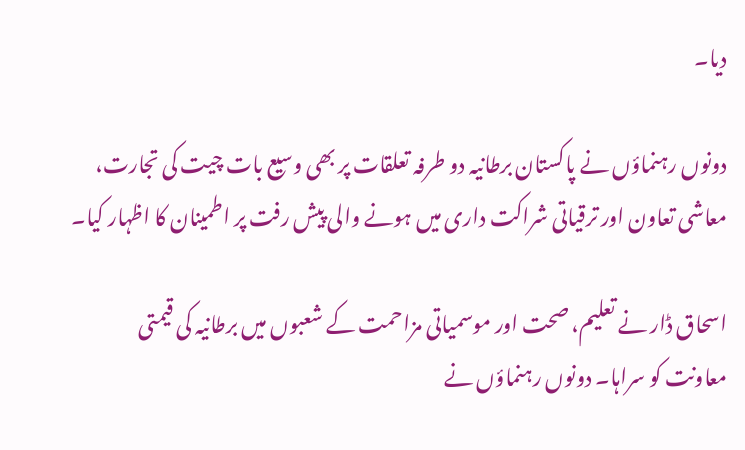دیا۔

دونوں رہنماؤں نے پاکستان برطانیہ دو طرفہ تعلقات پر بھی وسیع بات چیت کی تجارت، معاشی تعاون اور ترقیاتی شراکت داری میں ہونے والی پیش رفت پر اطمینان کا اظہار کیا۔

اسحاق ڈار نے تعلیم، صحت اور موسمیاتی مزاحمت کے شعبوں میں برطانیہ کی قیمتی معاونت کو سراہا۔ دونوں رہنماؤں نے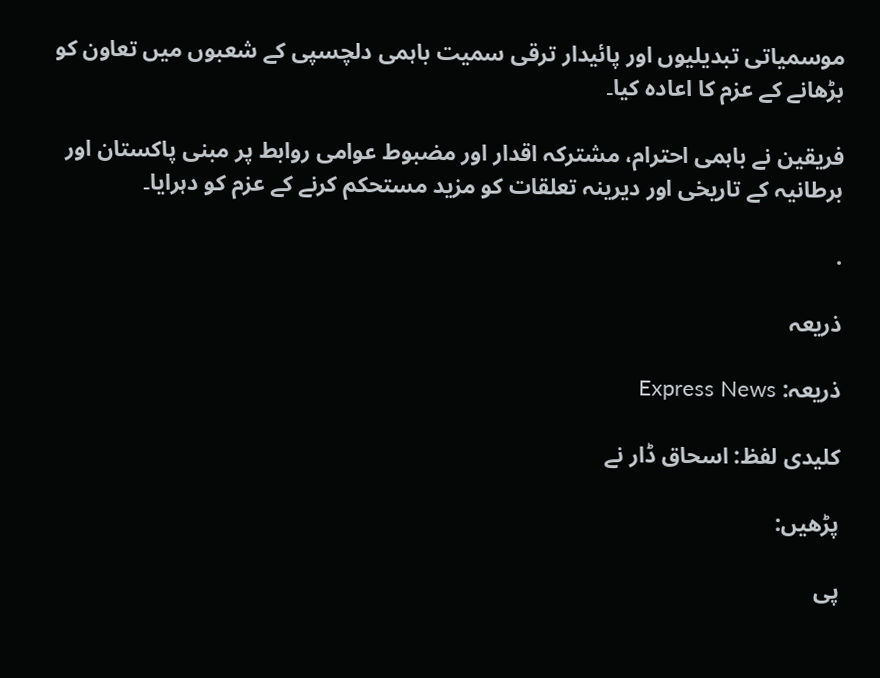موسمیاتی تبدیلیوں اور پائیدار ترقی سمیت باہمی دلچسپی کے شعبوں میں تعاون کو بڑھانے کے عزم کا اعادہ کیا۔

فریقین نے باہمی احترام، مشترکہ اقدار اور مضبوط عوامی روابط پر مبنی پاکستان اور برطانیہ کے تاریخی اور دیرینہ تعلقات کو مزید مستحکم کرنے کے عزم کو دہرایا۔

.

ذریعہ

ذریعہ: Express News

کلیدی لفظ: اسحاق ڈار نے

پڑھیں:

پی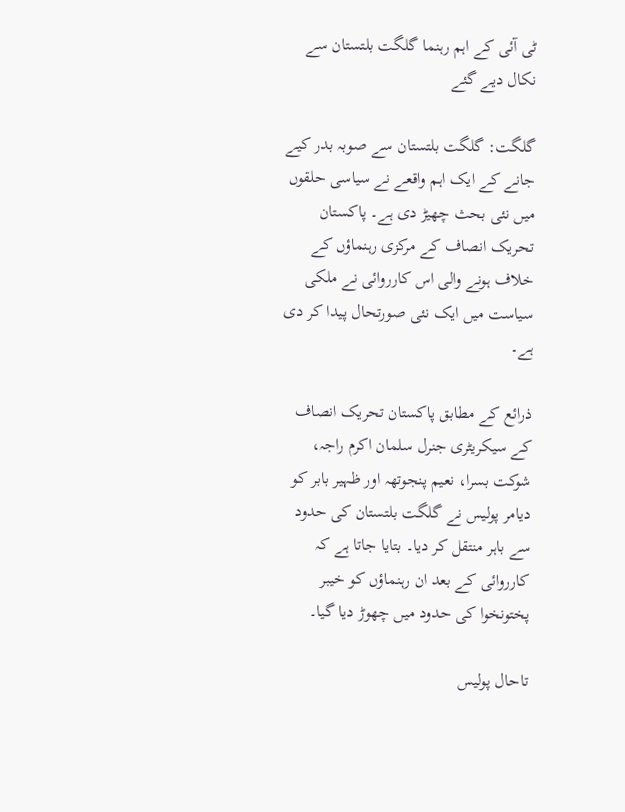ٹی آئی کے اہم رہنما گلگت بلتستان سے نکال دیے گئے

گلگت: گلگت بلتستان سے صوبہ بدر کیے جانے کے ایک اہم واقعے نے سیاسی حلقوں میں نئی بحث چھیڑ دی ہے۔ پاکستان تحریک انصاف کے مرکزی رہنماؤں کے خلاف ہونے والی اس کارروائی نے ملکی سیاست میں ایک نئی صورتحال پیدا کر دی ہے۔

ذرائع کے مطابق پاکستان تحریک انصاف کے سیکریٹری جنرل سلمان اکرم راجہ، شوکت بسرا، نعیم پنجوتھہ اور ظہیر بابر کو دیامر پولیس نے گلگت بلتستان کی حدود سے باہر منتقل کر دیا۔ بتایا جاتا ہے کہ کارروائی کے بعد ان رہنماؤں کو خیبر پختونخوا کی حدود میں چھوڑ دیا گیا۔

تاحال پولیس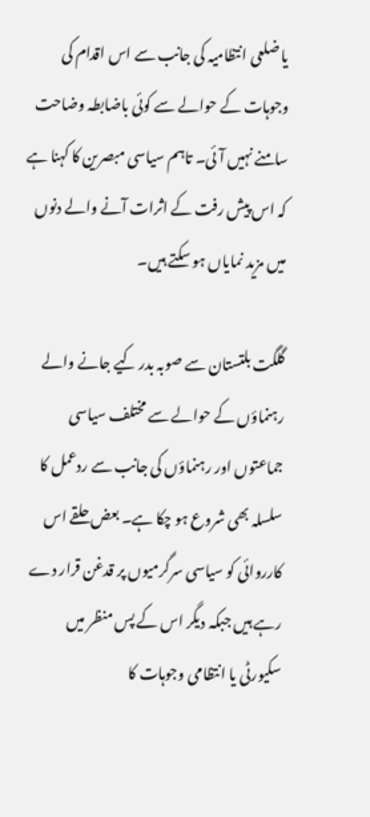یا ضلعی انتظامیہ کی جانب سے اس اقدام کی وجوہات کے حوالے سے کوئی باضابطہ وضاحت سامنے نہیں آئی۔ تاہم سیاسی مبصرین کا کہنا ہے کہ اس پیش رفت کے اثرات آنے والے دنوں میں مزید نمایاں ہو سکتے ہیں۔

گلگت بلتستان سے صوبہ بدر کیے جانے والے رہنماؤں کے حوالے سے مختلف سیاسی جماعتوں اور رہنماؤں کی جانب سے ردعمل کا سلسلہ بھی شروع ہو چکا ہے۔ بعض حلقے اس کارروائی کو سیاسی سرگرمیوں پر قدغن قرار دے رہے ہیں جبکہ دیگر اس کے پس منظر میں سکیورٹی یا انتظامی وجوہات کا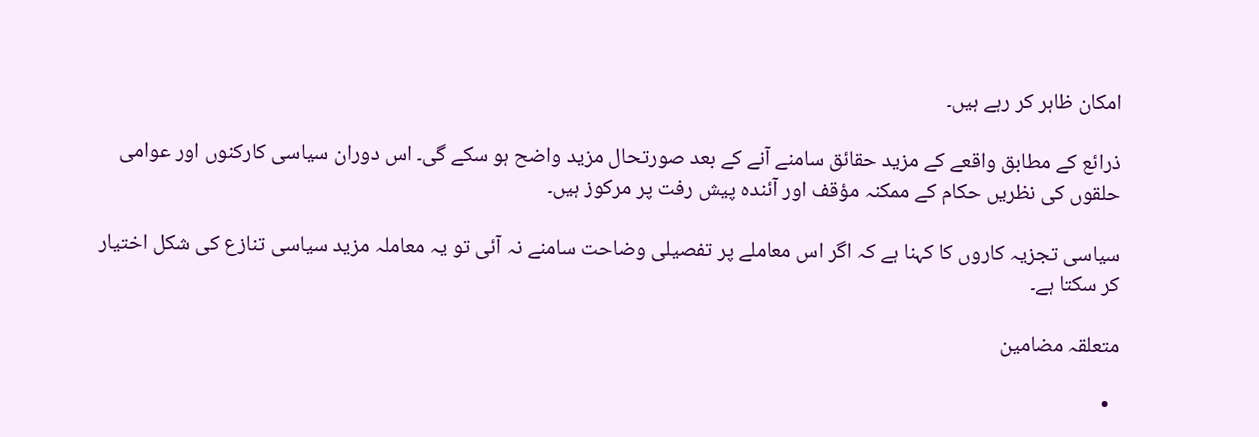امکان ظاہر کر رہے ہیں۔

ذرائع کے مطابق واقعے کے مزید حقائق سامنے آنے کے بعد صورتحال مزید واضح ہو سکے گی۔ اس دوران سیاسی کارکنوں اور عوامی حلقوں کی نظریں حکام کے ممکنہ مؤقف اور آئندہ پیش رفت پر مرکوز ہیں۔

سیاسی تجزیہ کاروں کا کہنا ہے کہ اگر اس معاملے پر تفصیلی وضاحت سامنے نہ آئی تو یہ معاملہ مزید سیاسی تنازع کی شکل اختیار کر سکتا ہے۔

متعلقہ مضامین

  •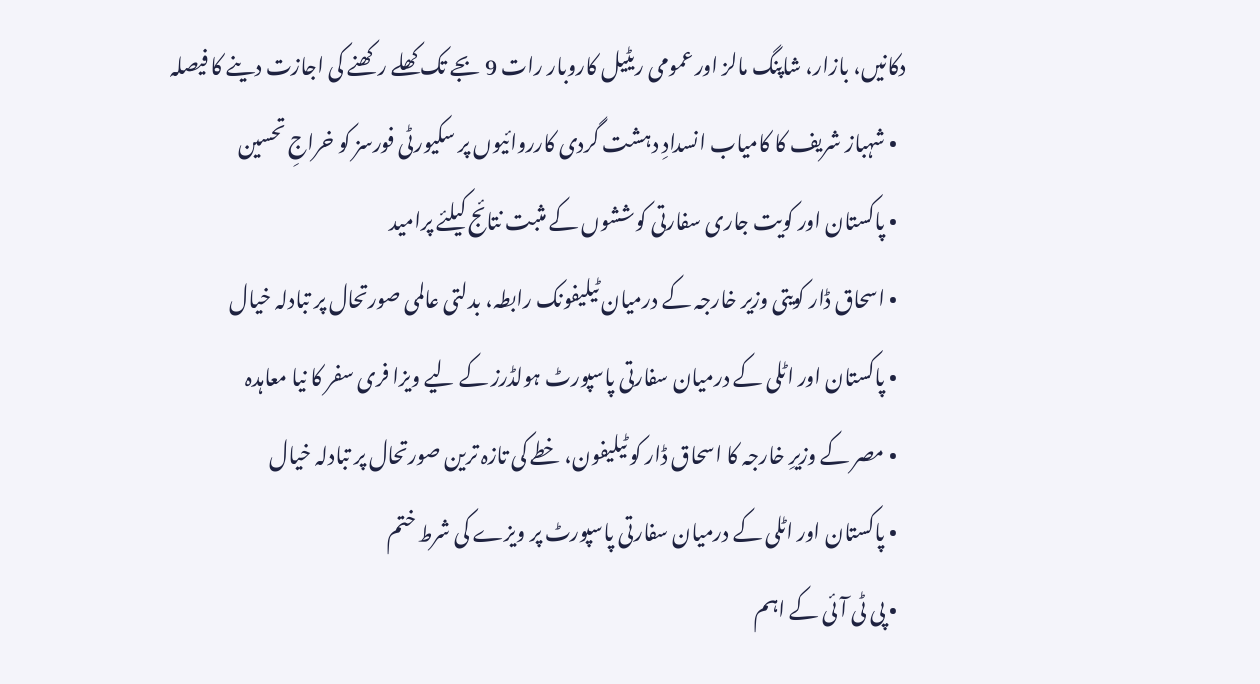دکانیں، بازار، شاپنگ مالز اور عمومی ریٹیل کاروبار رات 9 بجے تک کھلے رکھنے کی اجازت دینے کا فیصلہ
  • شہباز شریف کا کامیاب انسدادِ دہشت گردی کارروائیوں پر سکیورٹی فورسز کو خراجِ تحسین
  • پاکستان اور کویت جاری سفارتی کوششوں کے مثبت نتائج کیلئے پرامید
  • اسحاق ڈار کویتی وزیر خارجہ کے درمیان ٹیلیفونک رابطہ، بدلتی عالمی صورتحال پر تبادلہ خیال
  • پاکستان اور اٹلی کے درمیان سفارتی پاسپورٹ ہولڈرز کے لیے ویزا فری سفر کا نیا معاہدہ
  • مصر کے وزیرِ خارجہ کا اسحاق ڈار کو ٹیلیفون، خطے کی تازہ ترین صورتحال پر تبادلہ خیال
  • پاکستان اور اٹلی کے درمیان سفارتی پاسپورٹ پر ویزے کی شرط ختم
  • پی ٹی آئی کے اہم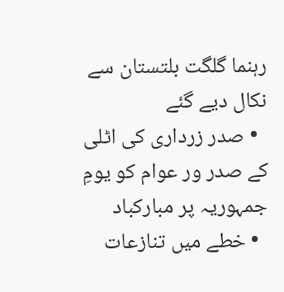رہنما گلگت بلتستان سے نکال دیے گئے
  • صدر زرداری کی اٹلی کے صدر ور عوام کو یومِ جمہوریہ پر مبارکباد
  • خطے میں تنازعات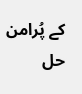کے پُرامن حل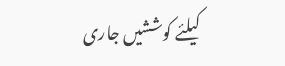کیلئے کوششیں جاری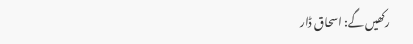رکھیں گے: اسحاق ڈار